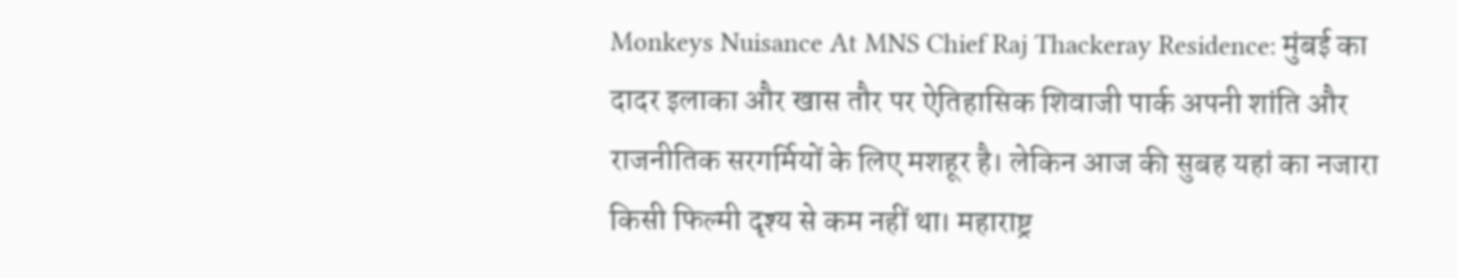Monkeys Nuisance At MNS Chief Raj Thackeray Residence: मुंबई का दादर इलाका और खास तौर पर ऐतिहासिक शिवाजी पार्क अपनी शांति और राजनीतिक सरगर्मियों के लिए मशहूर है। लेकिन आज की सुबह यहां का नजारा किसी फिल्मी दृश्य से कम नहीं था। महाराष्ट्र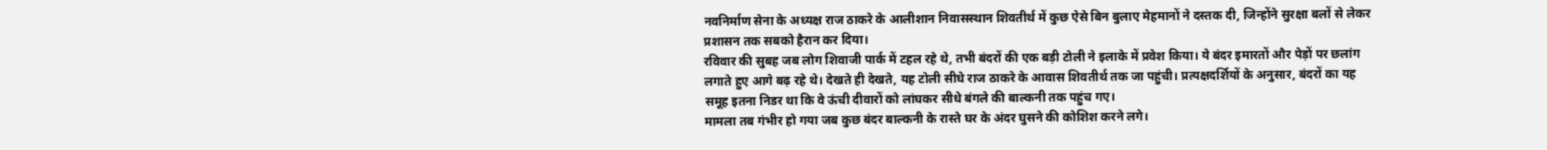नवनिर्माण सेना के अध्यक्ष राज ठाकरे के आलीशान निवासस्थान शिवतीर्थ में कुछ ऐसे बिन बुलाए मेहमानों ने दस्तक दी, जिन्होंने सुरक्षा बलों से लेकर प्रशासन तक सबको हैरान कर दिया।
रविवार की सुबह जब लोग शिवाजी पार्क में टहल रहे थे, तभी बंदरों की एक बड़ी टोली ने इलाके में प्रवेश किया। ये बंदर इमारतों और पेड़ों पर छलांग लगाते हुए आगे बढ़ रहे थे। देखते ही देखते, यह टोली सीधे राज ठाकरे के आवास शिवतीर्थ तक जा पहुंची। प्रत्यक्षदर्शियों के अनुसार, बंदरों का यह समूह इतना निडर था कि वे ऊंची दीवारों को लांघकर सीधे बंगले की बाल्कनी तक पहुंच गए।
मामला तब गंभीर हो गया जब कुछ बंदर बाल्कनी के रास्ते घर के अंदर घुसने की कोशिश करने लगे।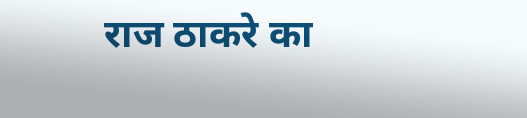राज ठाकरे का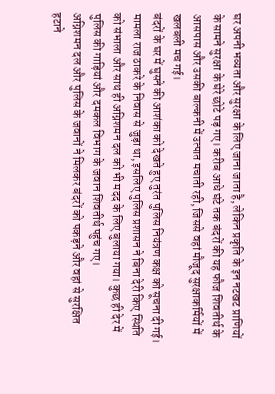घर अपनी भव्यता और सुरक्षा के लिए जाना जाता है, लेकिन प्रकृति के इन नटखट प्राणियों के सामने सुरक्षा के घेरे छोटे पड़ गए। करीब आधे घंटे तक बंदरों की यह फौज शिवतीर्थ के आसपास और उसकी बाल्कनी में उत्पात मचाती रही, जिससे वहां मौजूद सुरक्षाकर्मियों में खलबली मच गई।
बंदरों के घर में घुसने की आशंका को देखते हुए तुरंत पुलिस नियंत्रण कक्ष को सूचना दी गई। मामला राज ठाकरे के निवास से जुड़ा था, इसलिए पुलिस प्रशासन ने बिना देरी किए स्थिति को संभाला और साथ ही अग्निशमन दल को भी मदद के लिए बुलाया गया। कुछ ही देर में पुलिस की गाड़ियां और दमकल विभाग के जवान शिवतीर्थ पहुंच गए।
अग्निशमन दल और पुलिस के जवानों ने मिलकर बंदरों को पकड़ने और वहां से सुरक्षित हटाने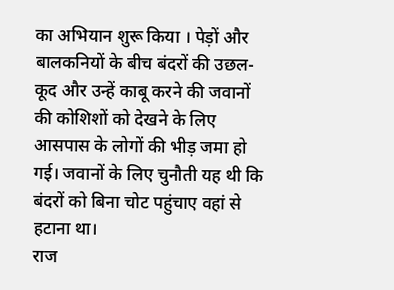का अभियान शुरू किया । पेड़ों और बालकनियों के बीच बंदरों की उछल-कूद और उन्हें काबू करने की जवानों की कोशिशों को देखने के लिए आसपास के लोगों की भीड़ जमा हो गई। जवानों के लिए चुनौती यह थी कि बंदरों को बिना चोट पहुंचाए वहां से हटाना था।
राज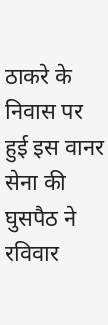ठाकरे के निवास पर हुई इस वानर सेना की घुसपैठ ने रविवार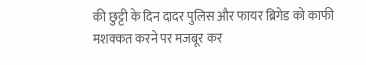की छुट्टी के दिन दादर पुलिस और फायर ब्रिगेड को काफी मशक्कत करने पर मजबूर कर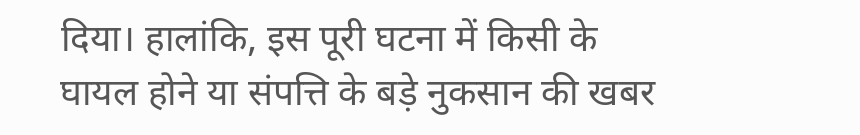दिया। हालांकि, इस पूरी घटना में किसी के घायल होने या संपत्ति के बड़े नुकसान की खबर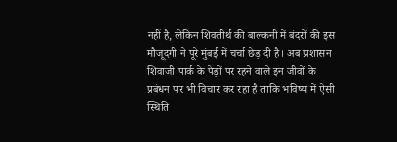नहीं है, लेकिन शिवतीर्थ की बाल्कनी में बंदरों की इस मौजूदगी ने पूरे मुंबई में चर्चा छेड़ दी है। अब प्रशासन शिवाजी पार्क के पेड़ों पर रहने वाले इन जीवों के प्रबंधन पर भी विचार कर रहा है ताकि भविष्य में ऐसी स्थिति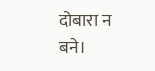दोबारा न बने।